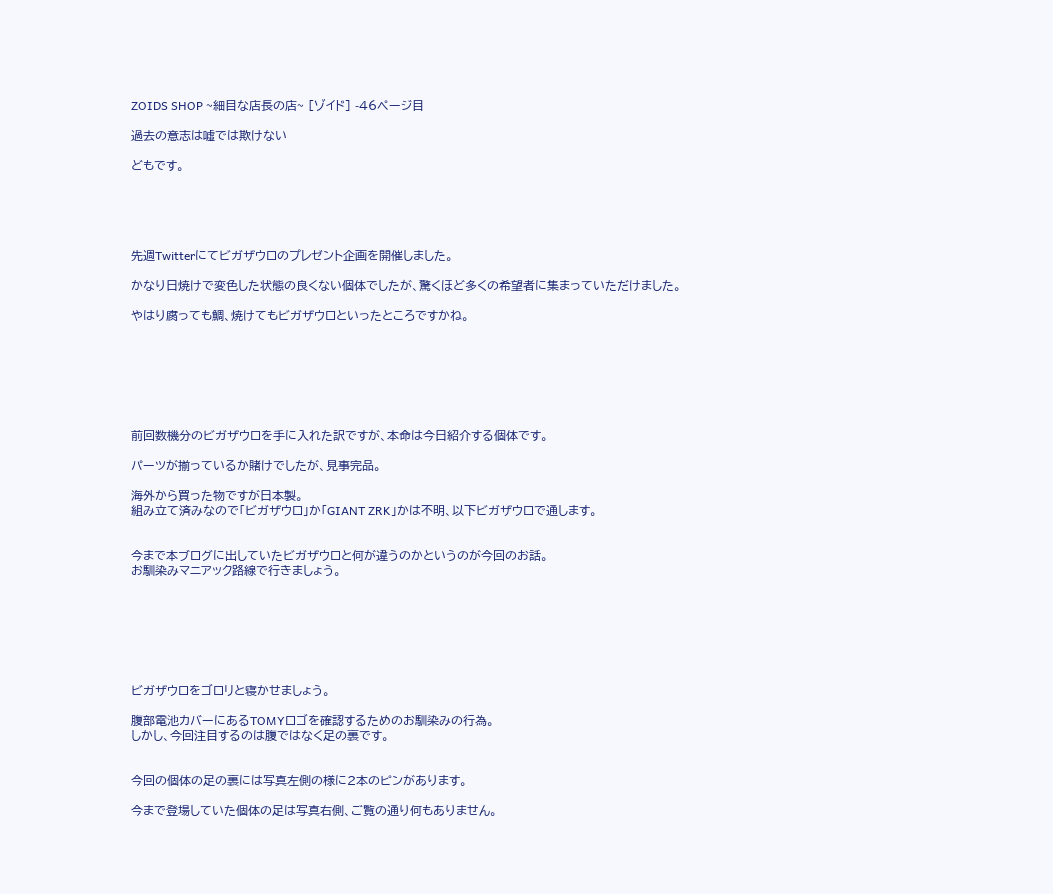ZOIDS SHOP ~細目な店長の店~ [ゾイド] -46ページ目

過去の意志は嘘では欺けない

どもです。





先週Twitterにてビガザウロのプレゼント企画を開催しました。

かなり日焼けで変色した状態の良くない個体でしたが、驚くほど多くの希望者に集まっていただけました。

やはり腐っても鯛、焼けてもビガザウロといったところですかね。







前回数機分のビガザウロを手に入れた訳ですが、本命は今日紹介する個体です。

パーツが揃っているか賭けでしたが、見事完品。

海外から買った物ですが日本製。
組み立て済みなので「ビガザウロ」か「GIANT ZRK」かは不明、以下ビガザウロで通します。


今まで本ブログに出していたビガザウロと何が違うのかというのが今回のお話。
お馴染みマニアック路線で行きましょう。







ビガザウロをゴロリと寝かせましょう。

腹部電池カバーにあるTOMYロゴを確認するためのお馴染みの行為。
しかし、今回注目するのは腹ではなく足の裏です。


今回の個体の足の裏には写真左側の様に2本のピンがあります。

今まで登場していた個体の足は写真右側、ご覧の通り何もありません。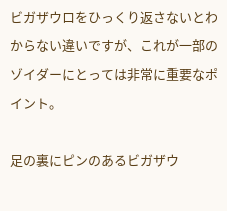ビガザウロをひっくり返さないとわからない違いですが、これが一部のゾイダーにとっては非常に重要なポイント。

足の裏にピンのあるビガザウ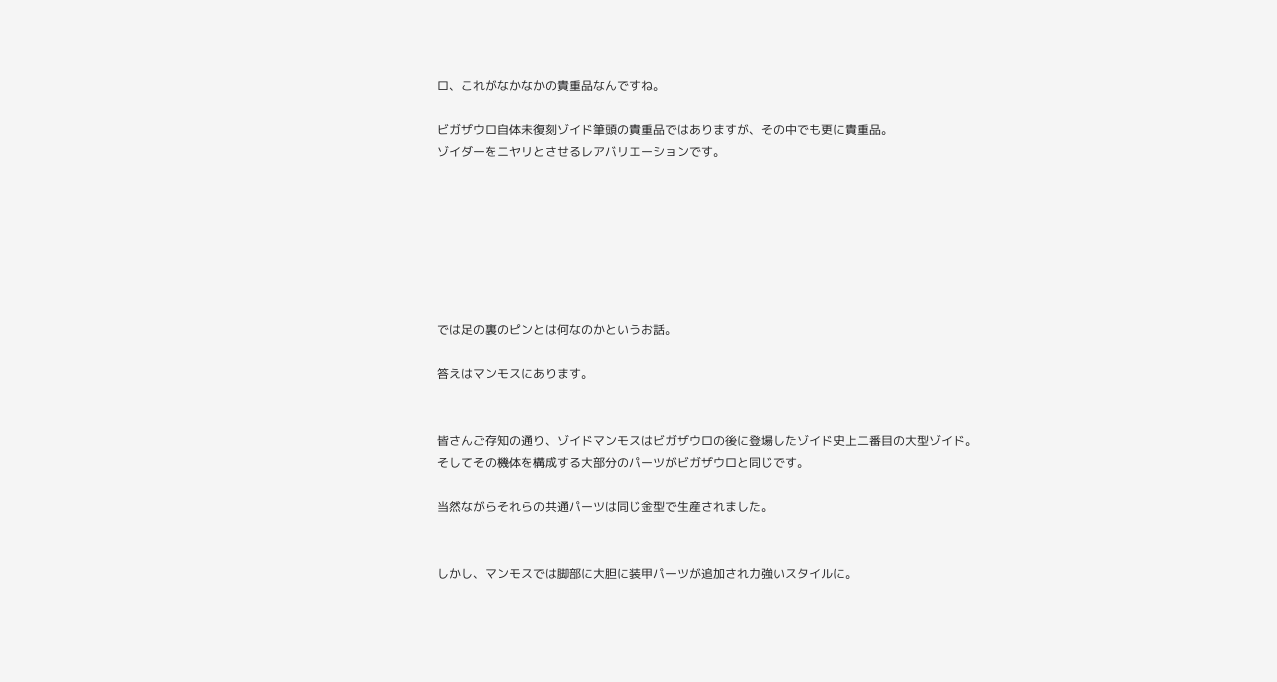ロ、これがなかなかの貴重品なんですね。

ビガザウロ自体未復刻ゾイド筆頭の貴重品ではありますが、その中でも更に貴重品。
ゾイダーをニヤリとさせるレアバリエーションです。







では足の裏のピンとは何なのかというお話。

答えはマンモスにあります。


皆さんご存知の通り、ゾイドマンモスはビガザウロの後に登場したゾイド史上二番目の大型ゾイド。
そしてその機体を構成する大部分のパーツがビガザウロと同じです。

当然ながらそれらの共通パーツは同じ金型で生産されました。


しかし、マンモスでは脚部に大胆に装甲パーツが追加され力強いスタイルに。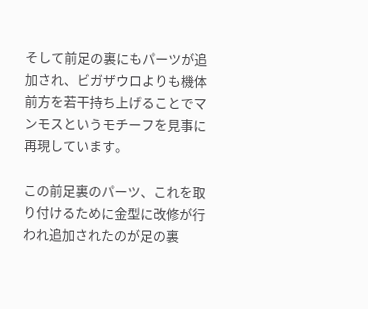そして前足の裏にもパーツが追加され、ビガザウロよりも機体前方を若干持ち上げることでマンモスというモチーフを見事に再現しています。

この前足裏のパーツ、これを取り付けるために金型に改修が行われ追加されたのが足の裏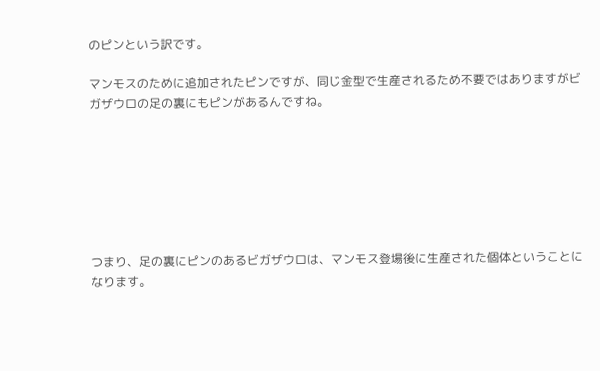のピンという訳です。

マンモスのために追加されたピンですが、同じ金型で生産されるため不要ではありますがビガザウロの足の裏にもピンがあるんですね。







つまり、足の裏にピンのあるビガザウロは、マンモス登場後に生産された個体ということになります。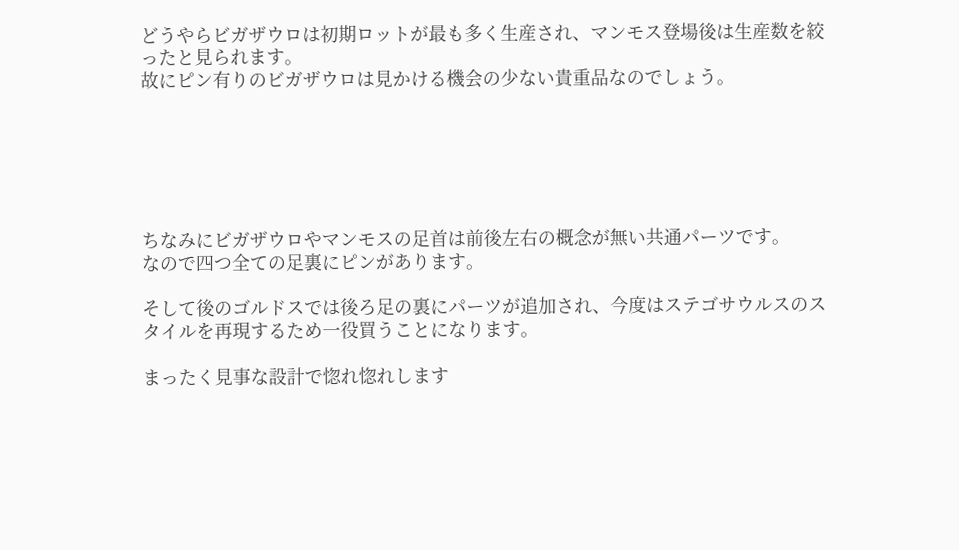どうやらビガザウロは初期ロットが最も多く生産され、マンモス登場後は生産数を絞ったと見られます。
故にピン有りのビガザウロは見かける機会の少ない貴重品なのでしょう。






ちなみにビガザウロやマンモスの足首は前後左右の概念が無い共通パーツです。
なので四つ全ての足裏にピンがあります。

そして後のゴルドスでは後ろ足の裏にパーツが追加され、今度はステゴサウルスのスタイルを再現するため一役買うことになります。

まったく見事な設計で惚れ惚れします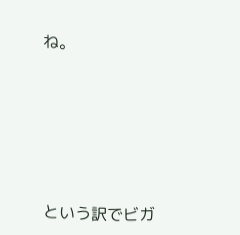ね。






という訳でビガ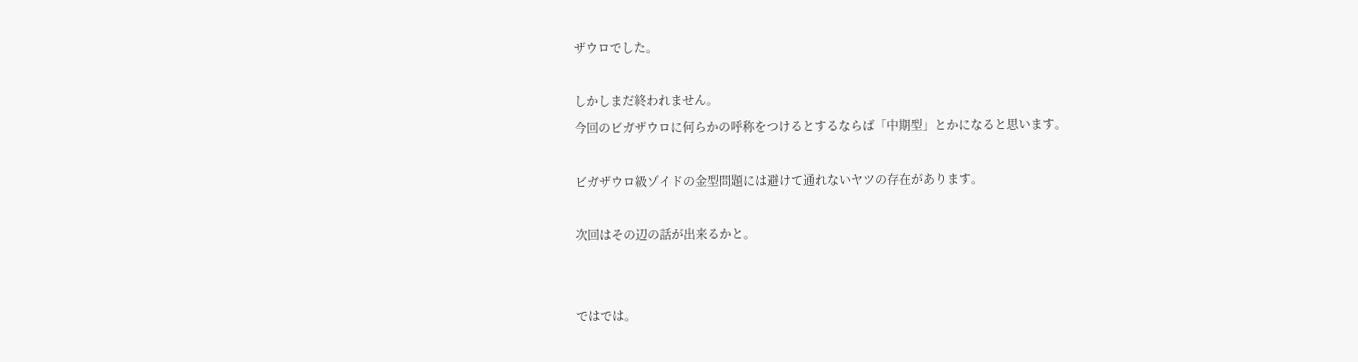ザウロでした。

しかしまだ終われません。
今回のビガザウロに何らかの呼称をつけるとするならば「中期型」とかになると思います。

ビガザウロ級ゾイドの金型問題には避けて通れないヤツの存在があります。

次回はその辺の話が出来るかと。


ではでは。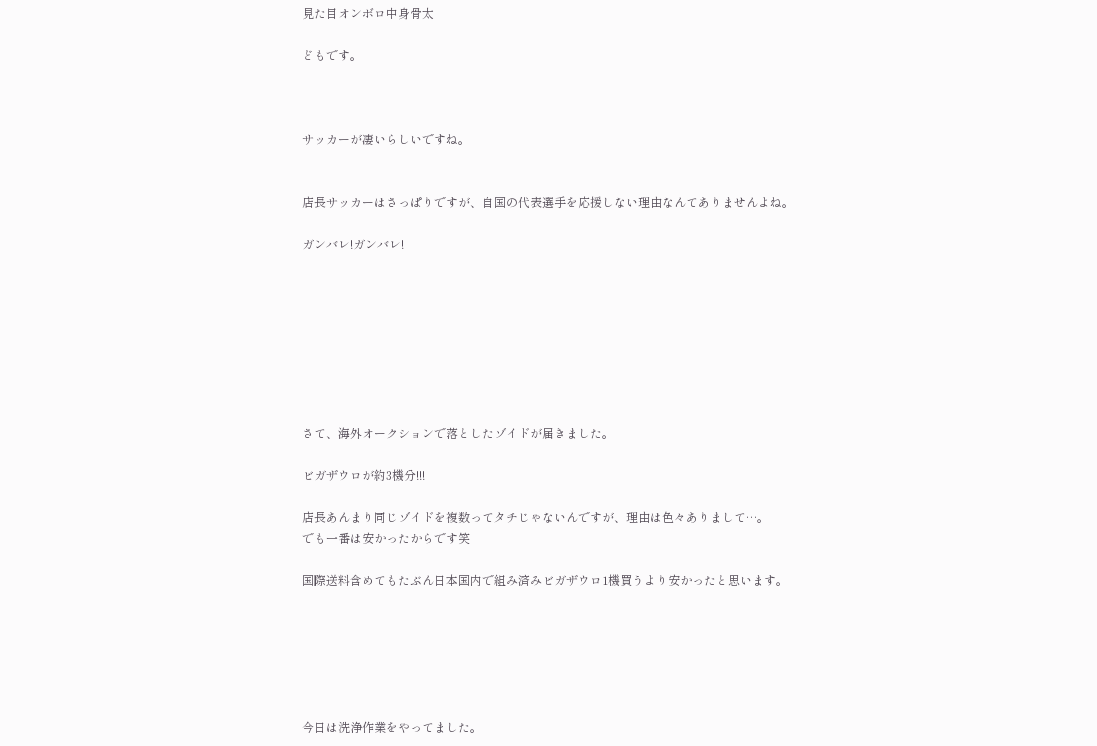見た目オンボロ中身骨太

どもです。



サッカーが凄いらしいですね。


店長サッカーはさっぱりですが、自国の代表選手を応援しない理由なんてありませんよね。

ガンバレ!ガンバレ!








さて、海外オークションで落としたゾイドが届きました。

ビガザウロが約3機分!!!

店長あんまり同じゾイドを複数ってタチじゃないんですが、理由は色々ありまして…。
でも一番は安かったからです笑

国際送料含めてもたぶん日本国内で組み済みビガザウロ1機買うより安かったと思います。






今日は洗浄作業をやってました。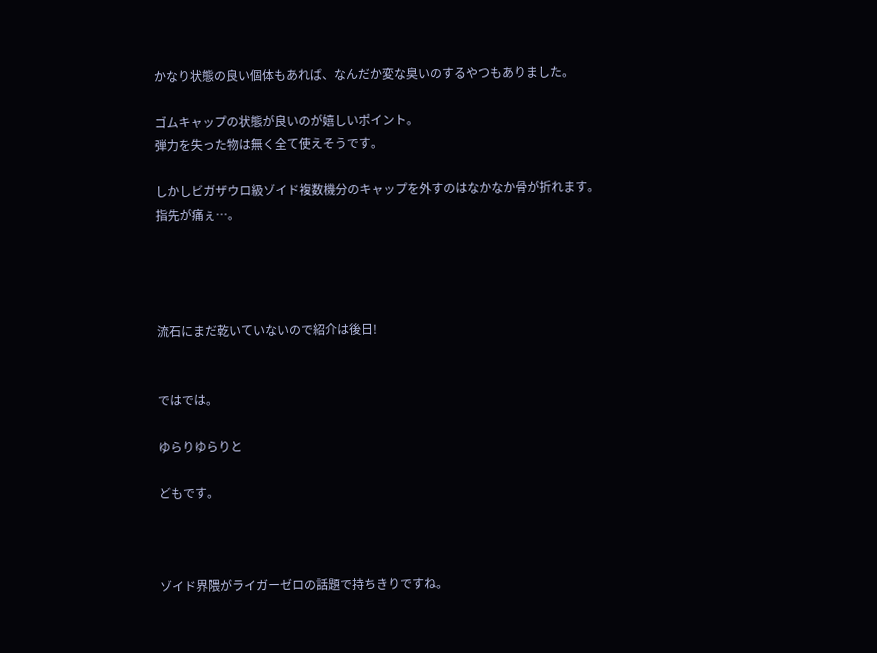かなり状態の良い個体もあれば、なんだか変な臭いのするやつもありました。

ゴムキャップの状態が良いのが嬉しいポイント。
弾力を失った物は無く全て使えそうです。

しかしビガザウロ級ゾイド複数機分のキャップを外すのはなかなか骨が折れます。
指先が痛ぇ…。




流石にまだ乾いていないので紹介は後日!


ではでは。

ゆらりゆらりと

どもです。



ゾイド界隈がライガーゼロの話題で持ちきりですね。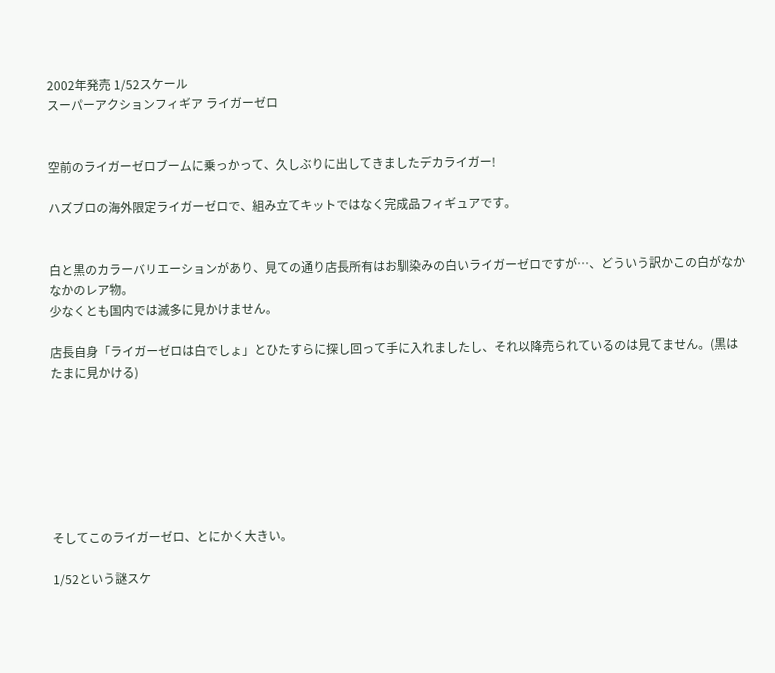2002年発売 1/52スケール
スーパーアクションフィギア ライガーゼロ


空前のライガーゼロブームに乗っかって、久しぶりに出してきましたデカライガー!

ハズブロの海外限定ライガーゼロで、組み立てキットではなく完成品フィギュアです。


白と黒のカラーバリエーションがあり、見ての通り店長所有はお馴染みの白いライガーゼロですが…、どういう訳かこの白がなかなかのレア物。
少なくとも国内では滅多に見かけません。

店長自身「ライガーゼロは白でしょ」とひたすらに探し回って手に入れましたし、それ以降売られているのは見てません。(黒はたまに見かける)







そしてこのライガーゼロ、とにかく大きい。

1/52という謎スケ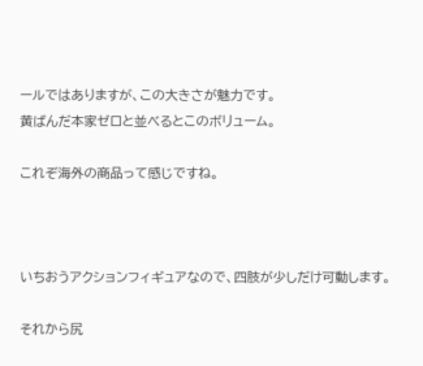ールではありますが、この大きさが魅力です。
黄ばんだ本家ゼロと並べるとこのボリューム。

これぞ海外の商品って感じですね。



いちおうアクションフィギュアなので、四肢が少しだけ可動します。

それから尻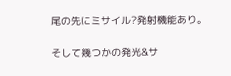尾の先にミサイル?発射機能あり。

そして幾つかの発光&サ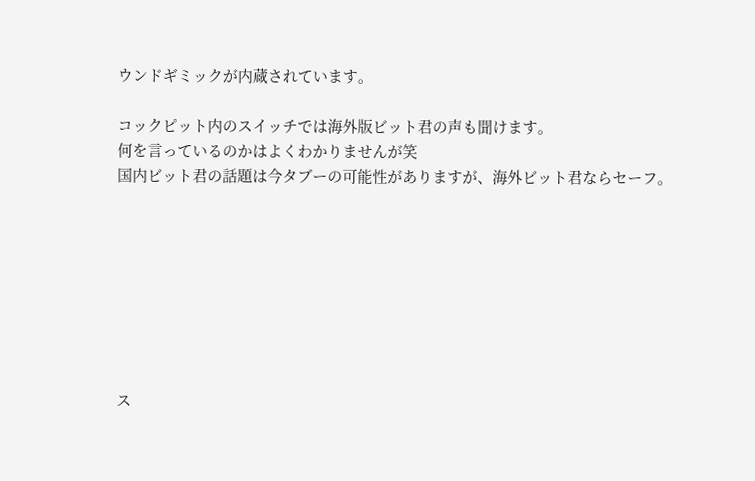ウンドギミックが内蔵されています。

コックピット内のスイッチでは海外版ビット君の声も聞けます。
何を言っているのかはよくわかりませんが笑
国内ビット君の話題は今タブーの可能性がありますが、海外ビット君ならセーフ。








ス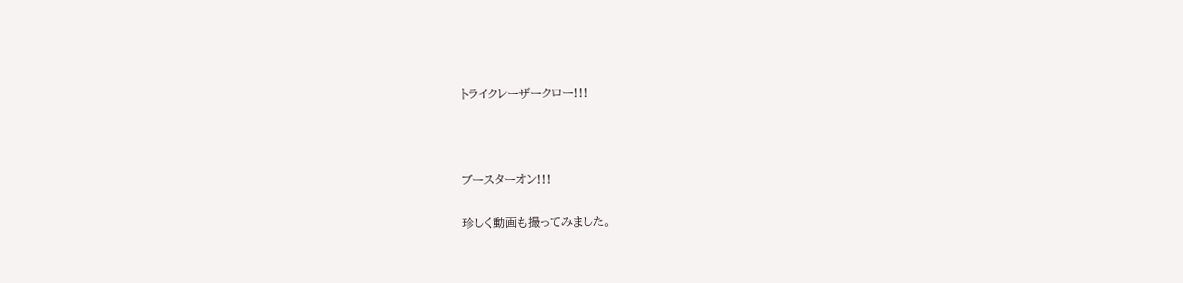トライクレーザークロー!!!



ブースターオン!!!

珍しく動画も撮ってみました。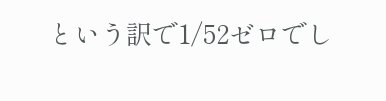という訳で1/52ゼロでし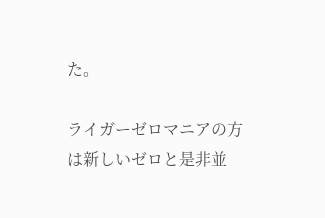た。

ライガーゼロマニアの方は新しいゼロと是非並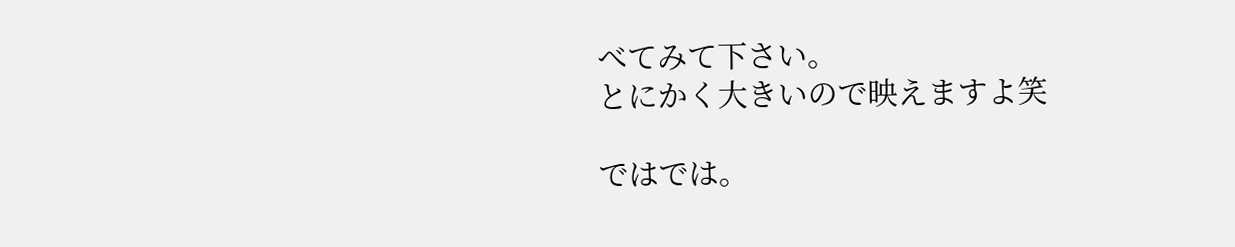べてみて下さい。
とにかく大きいので映えますよ笑

ではでは。